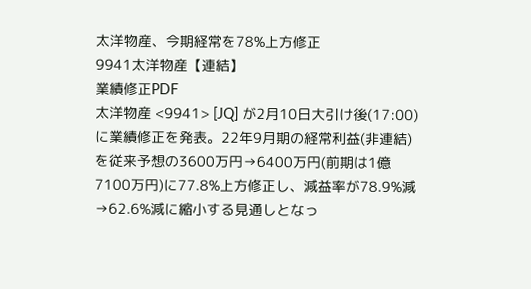太洋物産、今期経常を78%上方修正
9941太洋物産【連結】
業績修正PDF
太洋物産 <9941> [JQ] が2月10日大引け後(17:00)に業績修正を発表。22年9月期の経常利益(非連結)を従来予想の3600万円→6400万円(前期は1億7100万円)に77.8%上方修正し、減益率が78.9%減→62.6%減に縮小する見通しとなっ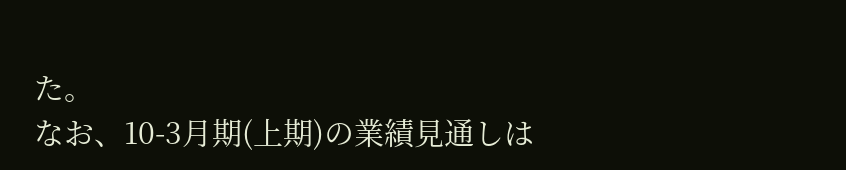た。
なお、10-3月期(上期)の業績見通しは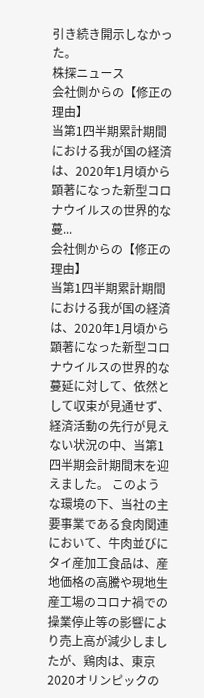引き続き開示しなかった。
株探ニュース
会社側からの【修正の理由】
当第1四半期累計期間における我が国の経済は、2020年1月頃から顕著になった新型コロナウイルスの世界的な蔓...
会社側からの【修正の理由】
当第1四半期累計期間における我が国の経済は、2020年1月頃から顕著になった新型コロナウイルスの世界的な蔓延に対して、依然として収束が見通せず、経済活動の先行が見えない状況の中、当第1四半期会計期間末を迎えました。 このような環境の下、当社の主要事業である食肉関連において、牛肉並びにタイ産加工食品は、産地価格の高騰や現地生産工場のコロナ禍での操業停止等の影響により売上高が減少しましたが、鶏肉は、東京2020オリンピックの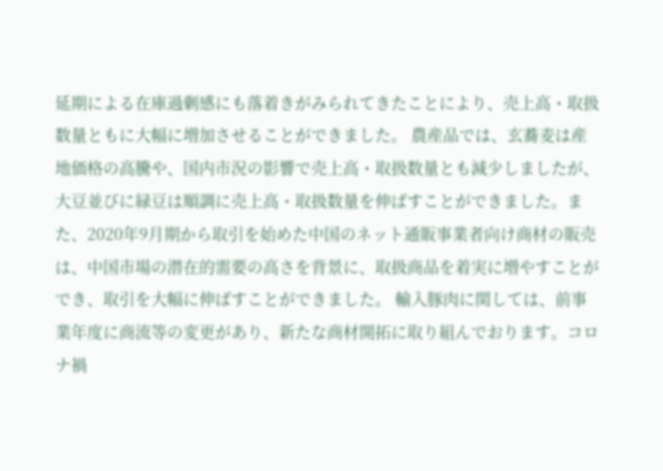延期による在庫過剰感にも落着きがみられてきたことにより、売上高・取扱数量ともに大幅に増加させることができました。 農産品では、玄蕎麦は産地価格の高騰や、国内市況の影響で売上高・取扱数量とも減少しましたが、大豆並びに緑豆は順調に売上高・取扱数量を伸ばすことができました。また、2020年9月期から取引を始めた中国のネット通販事業者向け商材の販売は、中国市場の潜在的需要の高さを背景に、取扱商品を着実に増やすことができ、取引を大幅に伸ばすことができました。 輸入豚肉に関しては、前事業年度に商流等の変更があり、新たな商材開拓に取り組んでおります。コロナ禍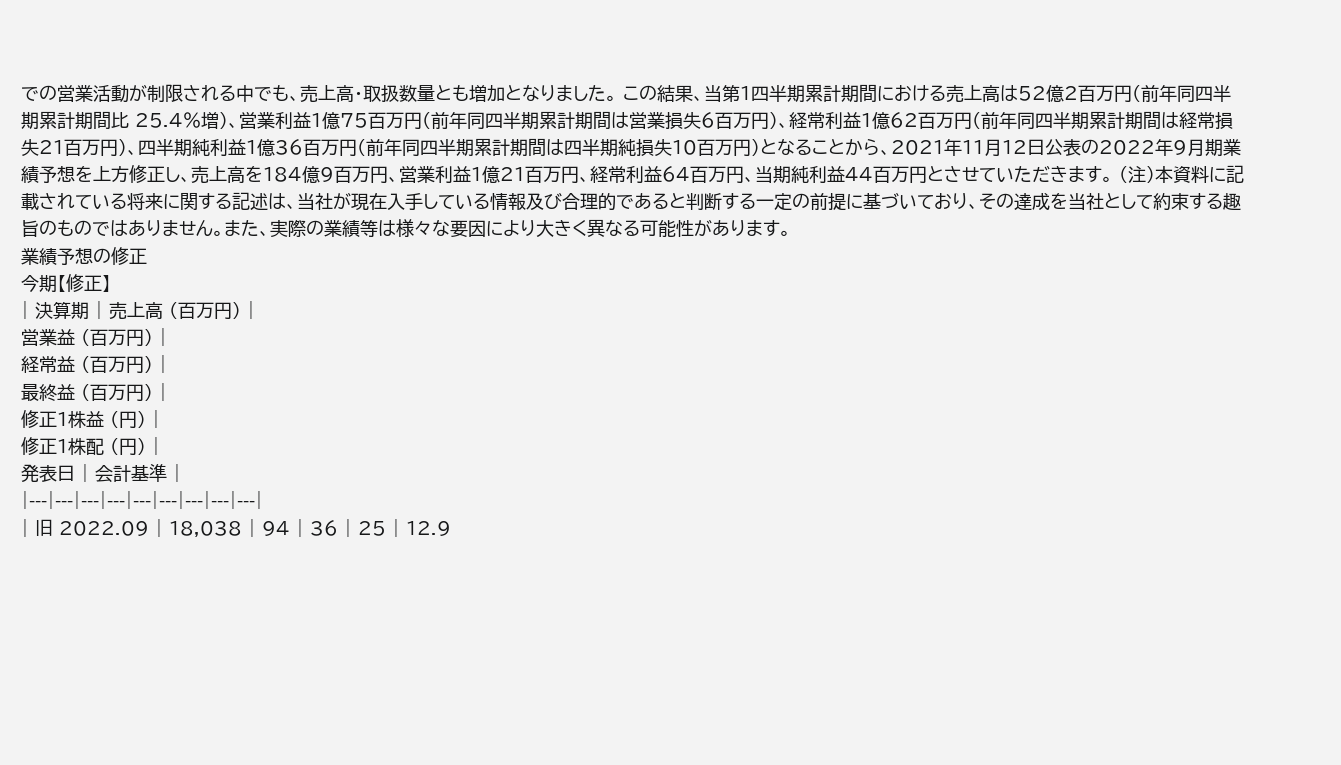での営業活動が制限される中でも、売上高・取扱数量とも増加となりました。 この結果、当第1四半期累計期間における売上高は52億2百万円(前年同四半期累計期間比 25.4%増)、営業利益1億75百万円(前年同四半期累計期間は営業損失6百万円)、経常利益1億62百万円(前年同四半期累計期間は経常損失21百万円)、四半期純利益1億36百万円(前年同四半期累計期間は四半期純損失10百万円)となることから、2021年11月12日公表の2022年9月期業績予想を上方修正し、売上高を184億9百万円、営業利益1億21百万円、経常利益64百万円、当期純利益44百万円とさせていただきます。 (注)本資料に記載されている将来に関する記述は、当社が現在入手している情報及び合理的であると判断する一定の前提に基づいており、その達成を当社として約束する趣旨のものではありません。また、実際の業績等は様々な要因により大きく異なる可能性があります。
業績予想の修正
今期【修正】
| 決算期 | 売上高 (百万円) |
営業益 (百万円) |
経常益 (百万円) |
最終益 (百万円) |
修正1株益 (円) |
修正1株配 (円) |
発表日 | 会計基準 |
|---|---|---|---|---|---|---|---|---|
| 旧 2022.09 | 18,038 | 94 | 36 | 25 | 12.9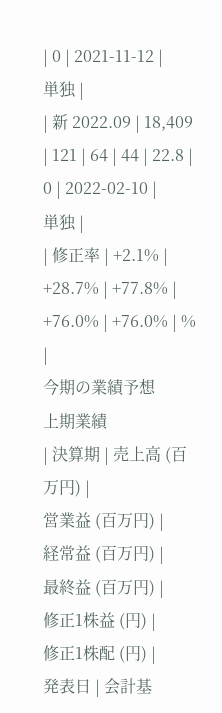| 0 | 2021-11-12 |
単独 |
| 新 2022.09 | 18,409 | 121 | 64 | 44 | 22.8 | 0 | 2022-02-10 |
単独 |
| 修正率 | +2.1% | +28.7% | +77.8% | +76.0% | +76.0% | % |
今期の業績予想
上期業績
| 決算期 | 売上高 (百万円) |
営業益 (百万円) |
経常益 (百万円) |
最終益 (百万円) |
修正1株益 (円) |
修正1株配 (円) |
発表日 | 会計基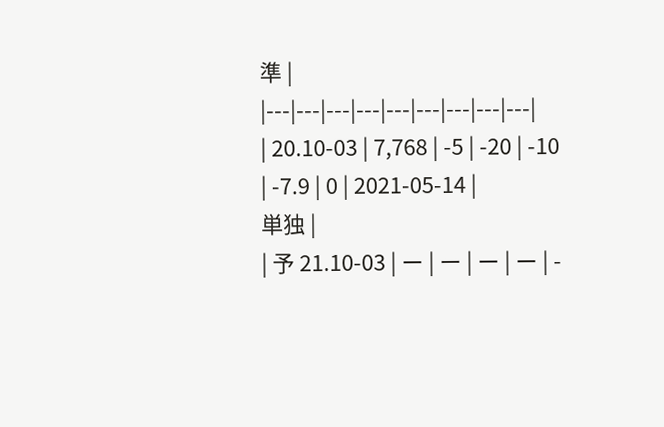準 |
|---|---|---|---|---|---|---|---|---|
| 20.10-03 | 7,768 | -5 | -20 | -10 | -7.9 | 0 | 2021-05-14 |
単独 |
| 予 21.10-03 | ー | ー | ー | ー | -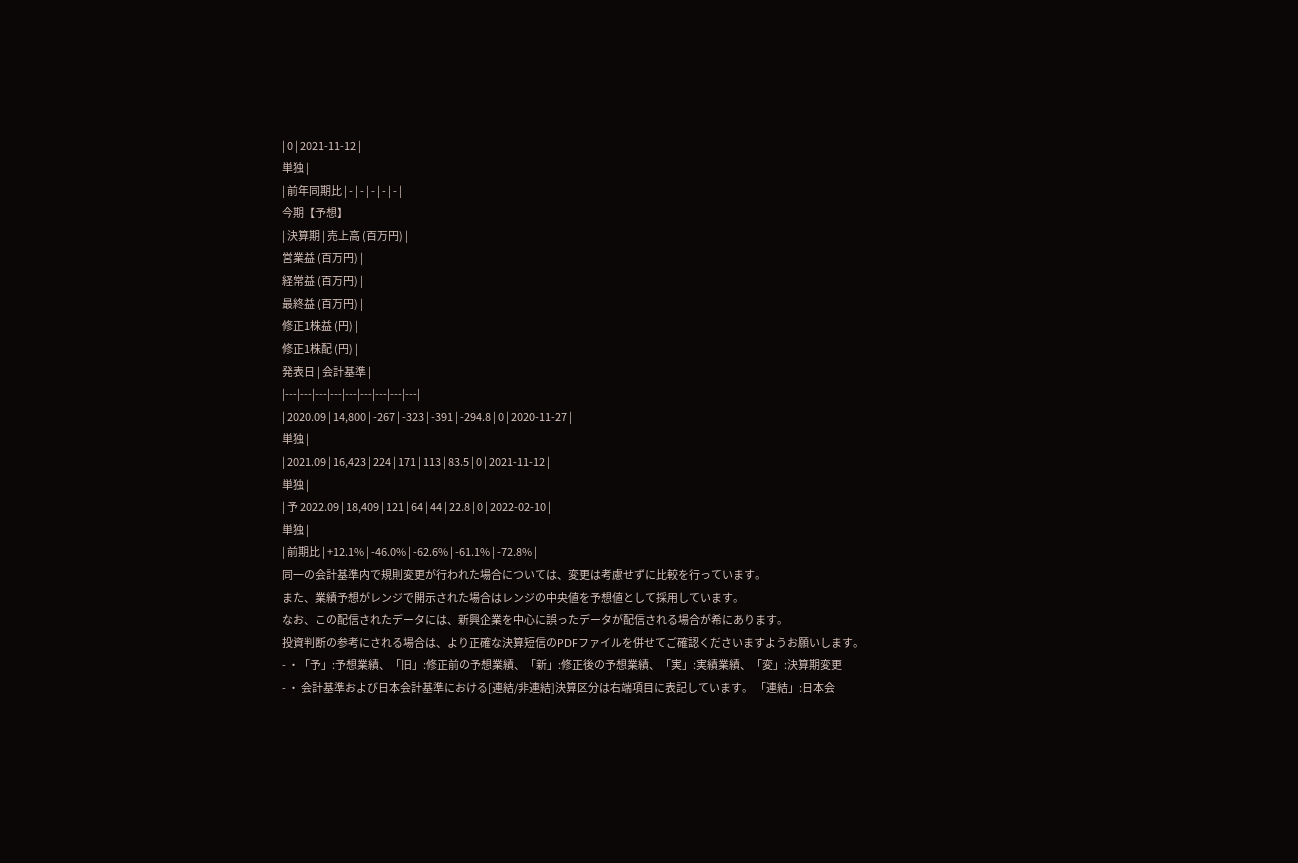| 0 | 2021-11-12 |
単独 |
| 前年同期比 | - | - | - | - | - |
今期【予想】
| 決算期 | 売上高 (百万円) |
営業益 (百万円) |
経常益 (百万円) |
最終益 (百万円) |
修正1株益 (円) |
修正1株配 (円) |
発表日 | 会計基準 |
|---|---|---|---|---|---|---|---|---|
| 2020.09 | 14,800 | -267 | -323 | -391 | -294.8 | 0 | 2020-11-27 |
単独 |
| 2021.09 | 16,423 | 224 | 171 | 113 | 83.5 | 0 | 2021-11-12 |
単独 |
| 予 2022.09 | 18,409 | 121 | 64 | 44 | 22.8 | 0 | 2022-02-10 |
単独 |
| 前期比 | +12.1% | -46.0% | -62.6% | -61.1% | -72.8% |
同一の会計基準内で規則変更が行われた場合については、変更は考慮せずに比較を行っています。
また、業績予想がレンジで開示された場合はレンジの中央値を予想値として採用しています。
なお、この配信されたデータには、新興企業を中心に誤ったデータが配信される場合が希にあります。
投資判断の参考にされる場合は、より正確な決算短信のPDFファイルを併せてご確認くださいますようお願いします。
- ・「予」:予想業績、「旧」:修正前の予想業績、「新」:修正後の予想業績、「実」:実績業績、「変」:決算期変更
- ・ 会計基準および日本会計基準における[連結/非連結]決算区分は右端項目に表記しています。 「連結」:日本会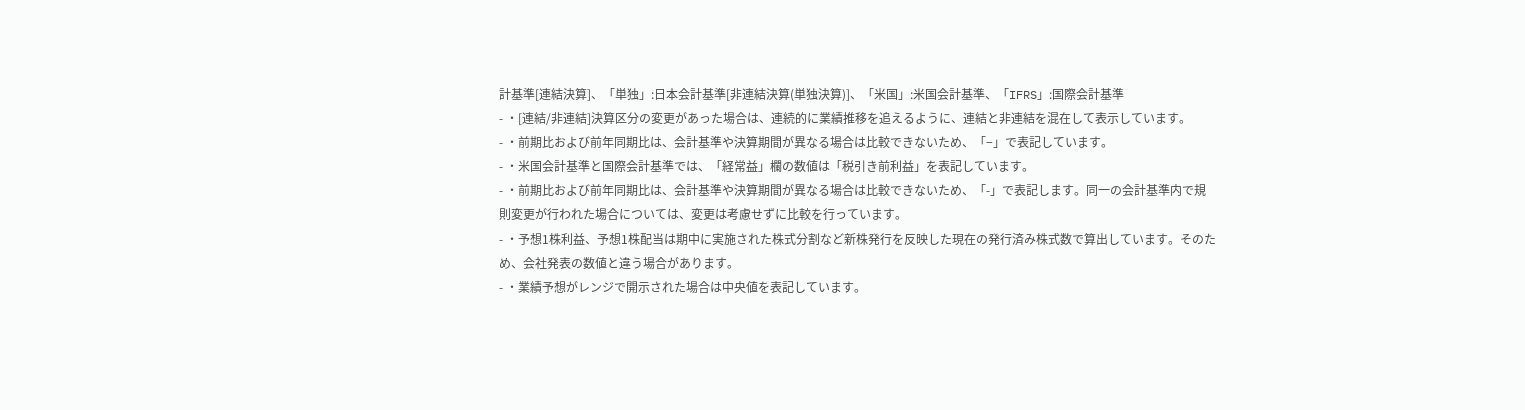計基準[連結決算]、「単独」:日本会計基準[非連結決算(単独決算)]、「米国」:米国会計基準、「IFRS」:国際会計基準
- ・[連結/非連結]決算区分の変更があった場合は、連続的に業績推移を追えるように、連結と非連結を混在して表示しています。
- ・前期比および前年同期比は、会計基準や決算期間が異なる場合は比較できないため、「−」で表記しています。
- ・米国会計基準と国際会計基準では、「経常益」欄の数値は「税引き前利益」を表記しています。
- ・前期比および前年同期比は、会計基準や決算期間が異なる場合は比較できないため、「-」で表記します。同一の会計基準内で規則変更が行われた場合については、変更は考慮せずに比較を行っています。
- ・予想1株利益、予想1株配当は期中に実施された株式分割など新株発行を反映した現在の発行済み株式数で算出しています。そのため、会社発表の数値と違う場合があります。
- ・業績予想がレンジで開示された場合は中央値を表記しています。